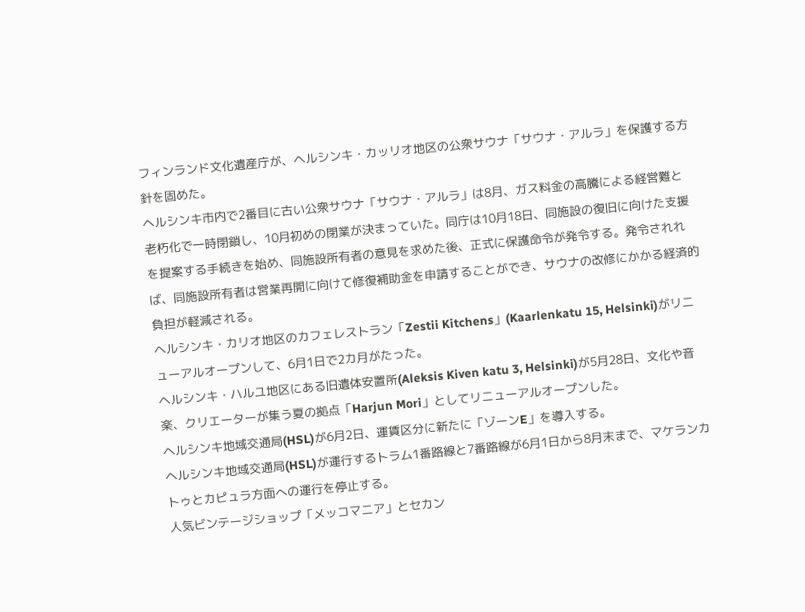フィンランド文化遺産庁が、ヘルシンキ・カッリオ地区の公衆サウナ「サウナ・アルラ」を保護する方針を固めた。
ヘルシンキ市内で2番目に古い公衆サウナ「サウナ・アルラ」は8月、ガス料金の高騰による経営難と老朽化で一時閉鎖し、10月初めの閉業が決まっていた。同庁は10月18日、同施設の復旧に向けた支援を提案する手続きを始め、同施設所有者の意見を求めた後、正式に保護命令が発令する。発令されれば、同施設所有者は営業再開に向けて修復補助金を申請することができ、サウナの改修にかかる経済的負担が軽減される。
ヘルシンキ・カリオ地区のカフェレストラン「Zestii Kitchens」(Kaarlenkatu 15, Helsinki)がリニューアルオープンして、6月1日で2カ月がたった。
ヘルシンキ・ハルユ地区にある旧遺体安置所(Aleksis Kiven katu 3, Helsinki)が5月28日、文化や音楽、クリエーターが集う夏の拠点「Harjun Mori」としてリニューアルオープンした。
ヘルシンキ地域交通局(HSL)が6月2日、運賃区分に新たに「ゾーンE」を導入する。
ヘルシンキ地域交通局(HSL)が運行するトラム1番路線と7番路線が6月1日から8月末まで、マケランカトゥとカピュラ方面への運行を停止する。
人気ビンテージショップ「メッコマニア」とセカン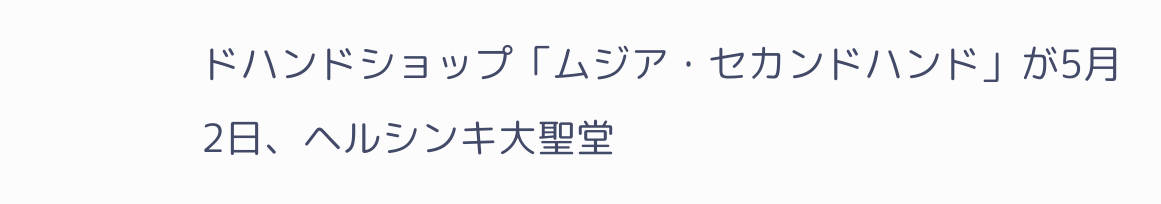ドハンドショップ「ムジア・セカンドハンド」が5月2日、ヘルシンキ大聖堂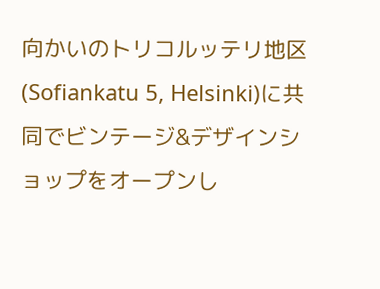向かいのトリコルッテリ地区(Sofiankatu 5, Helsinki)に共同でビンテージ&デザインショップをオープンし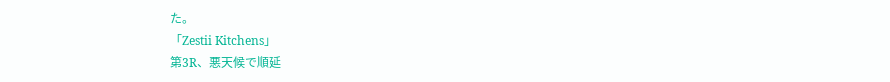た。
「Zestii Kitchens」
第3R、悪天候で順延